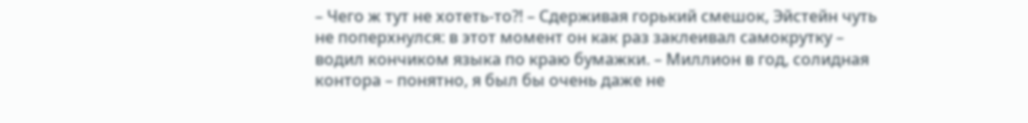– Чего ж тут не хотеть-то?! – Сдерживая горький смешок, Эйстейн чуть не поперхнулся: в этот момент он как раз заклеивал самокрутку – водил кончиком языка по краю бумажки. – Миллион в год, солидная контора – понятно, я был бы очень даже не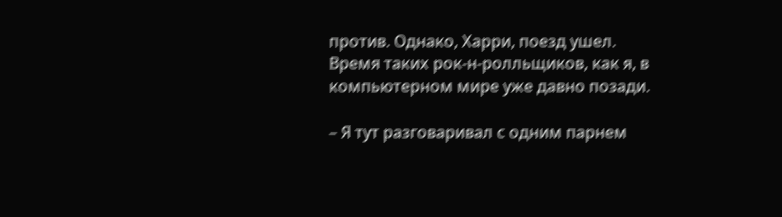против. Однако, Харри, поезд ушел. Время таких рок-н-ролльщиков, как я, в компьютерном мире уже давно позади.

– Я тут разговаривал с одним парнем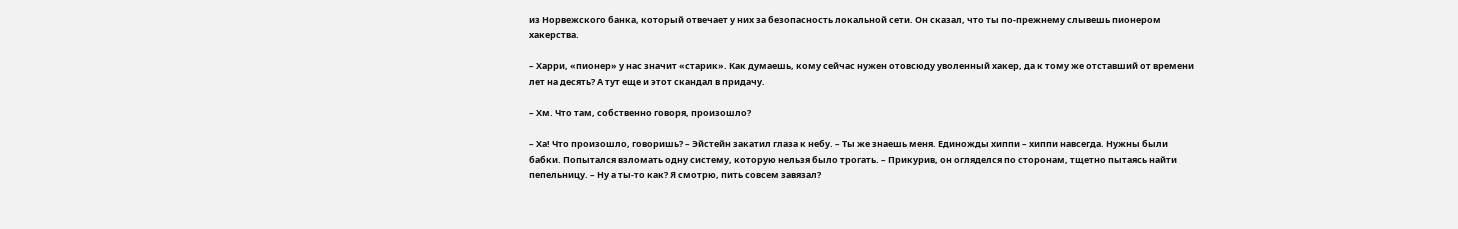из Норвежского банка, который отвечает у них за безопасность локальной сети. Он сказал, что ты по-прежнему слывешь пионером хакерства.

– Харри, «пионер» у нас значит «старик». Как думаешь, кому сейчас нужен отовсюду уволенный хакер, да к тому же отставший от времени лет на десять? А тут еще и этот скандал в придачу.

– Хм. Что там, собственно говоря, произошло?

– Ха! Что произошло, говоришь? – Эйстейн закатил глаза к небу. – Ты же знаешь меня. Единожды хиппи – хиппи навсегда. Нужны были бабки. Попытался взломать одну систему, которую нельзя было трогать. – Прикурив, он огляделся по сторонам, тщетно пытаясь найти пепельницу. – Ну а ты-то как? Я смотрю, пить совсем завязал?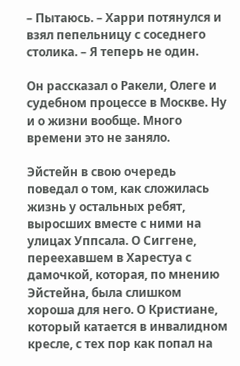– Пытаюсь. – Харри потянулся и взял пепельницу с соседнего столика. – Я теперь не один.

Он рассказал о Ракели, Олеге и судебном процессе в Москве. Ну и о жизни вообще. Много времени это не заняло.

Эйстейн в свою очередь поведал о том, как сложилась жизнь у остальных ребят, выросших вместе с ними на улицах Уппсала. О Сиггене, переехавшем в Харестуа с дамочкой, которая, по мнению Эйстейна, была слишком хороша для него. О Кристиане, который катается в инвалидном кресле, с тех пор как попал на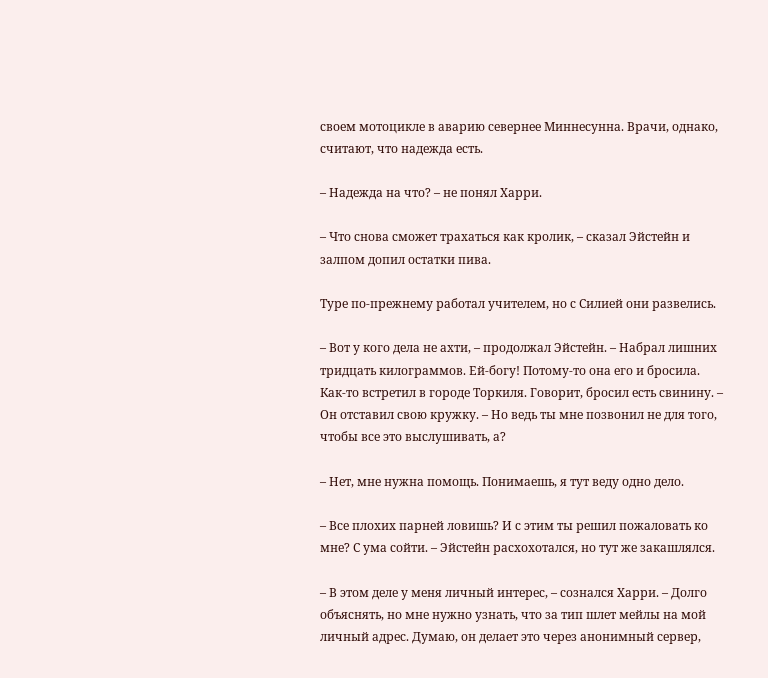своем мотоцикле в аварию севернее Миннесунна. Врачи, однако, считают, что надежда есть.

– Надежда на что? – не понял Харри.

– Что снова сможет трахаться как кролик, – сказал Эйстейн и залпом допил остатки пива.

Туре по-прежнему работал учителем, но с Силией они развелись.

– Вот у кого дела не ахти, – продолжал Эйстейн. – Набрал лишних тридцать килограммов. Ей-богу! Потому-то она его и бросила. Как-то встретил в городе Торкиля. Говорит, бросил есть свинину. – Он отставил свою кружку. – Но ведь ты мне позвонил не для того, чтобы все это выслушивать, а?

– Нет, мне нужна помощь. Понимаешь, я тут веду одно дело.

– Все плохих парней ловишь? И с этим ты решил пожаловать ко мне? С ума сойти. – Эйстейн расхохотался, но тут же закашлялся.

– В этом деле у меня личный интерес, – сознался Харри. – Долго объяснять, но мне нужно узнать, что за тип шлет мейлы на мой личный адрес. Думаю, он делает это через анонимный сервер,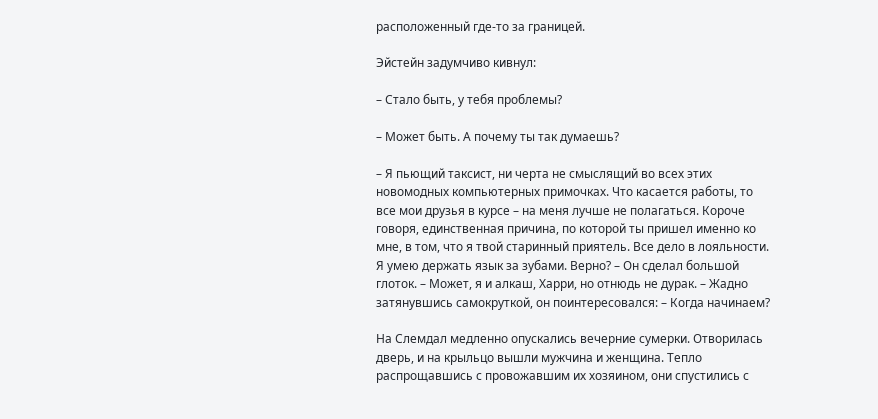расположенный где-то за границей.

Эйстейн задумчиво кивнул:

– Стало быть, у тебя проблемы?

– Может быть. А почему ты так думаешь?

– Я пьющий таксист, ни черта не смыслящий во всех этих новомодных компьютерных примочках. Что касается работы, то все мои друзья в курсе – на меня лучше не полагаться. Короче говоря, единственная причина, по которой ты пришел именно ко мне, в том, что я твой старинный приятель. Все дело в лояльности. Я умею держать язык за зубами. Верно? – Он сделал большой глоток. – Может, я и алкаш, Харри, но отнюдь не дурак. – Жадно затянувшись самокруткой, он поинтересовался: – Когда начинаем?

На Слемдал медленно опускались вечерние сумерки. Отворилась дверь, и на крыльцо вышли мужчина и женщина. Тепло распрощавшись с провожавшим их хозяином, они спустились с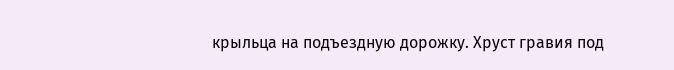крыльца на подъездную дорожку. Хруст гравия под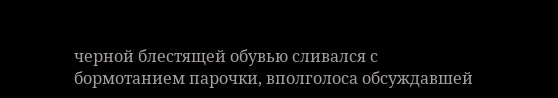черной блестящей обувью сливался с бормотанием парочки, вполголоса обсуждавшей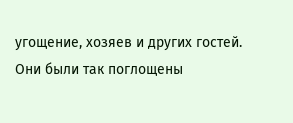угощение, хозяев и других гостей. Они были так поглощены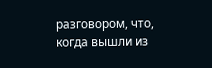разговором, что, когда вышли из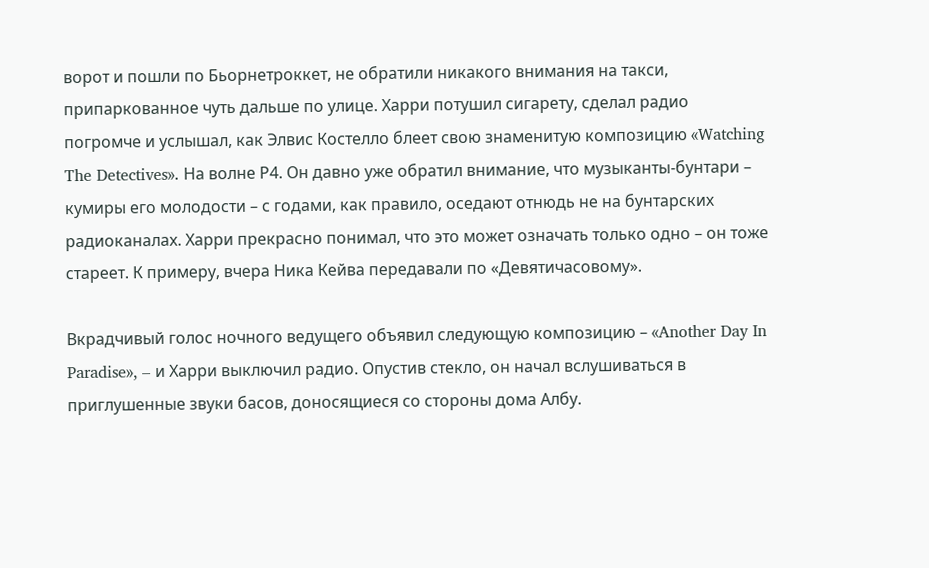ворот и пошли по Бьорнетроккет, не обратили никакого внимания на такси, припаркованное чуть дальше по улице. Харри потушил сигарету, сделал радио погромче и услышал, как Элвис Костелло блеет свою знаменитую композицию «Watching The Detectives». На волне Р4. Он давно уже обратил внимание, что музыканты-бунтари – кумиры его молодости – с годами, как правило, оседают отнюдь не на бунтарских радиоканалах. Харри прекрасно понимал, что это может означать только одно – он тоже стареет. К примеру, вчера Ника Кейва передавали по «Девятичасовому».

Вкрадчивый голос ночного ведущего объявил следующую композицию – «Another Day In Paradise», – и Харри выключил радио. Опустив стекло, он начал вслушиваться в приглушенные звуки басов, доносящиеся со стороны дома Албу.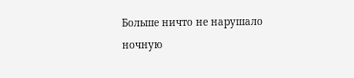Больше ничто не нарушало ночную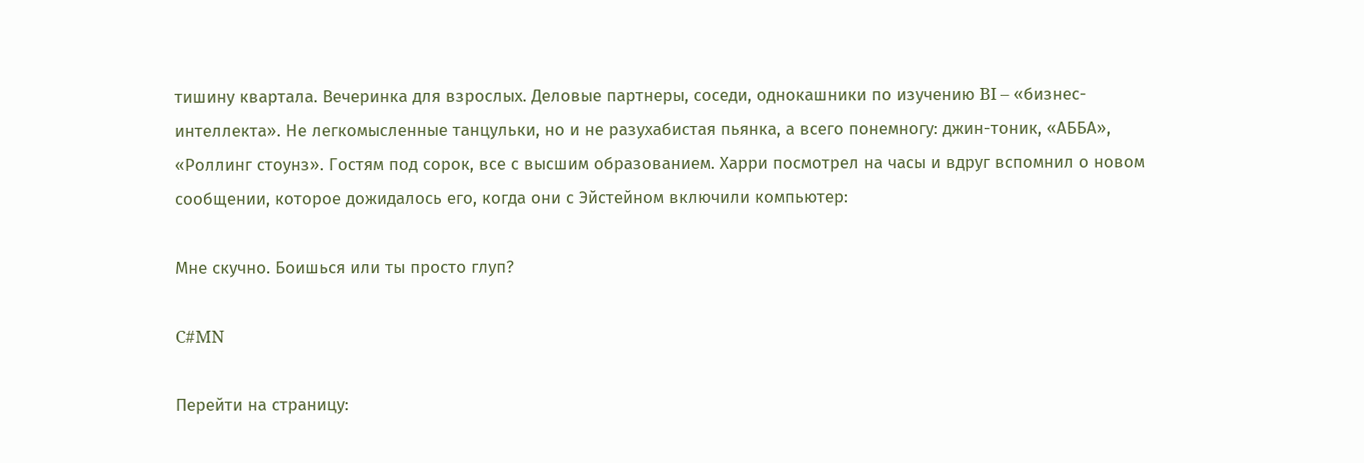тишину квартала. Вечеринка для взрослых. Деловые партнеры, соседи, однокашники по изучению BI – «бизнес-интеллекта». Не легкомысленные танцульки, но и не разухабистая пьянка, а всего понемногу: джин-тоник, «АББА», «Роллинг стоунз». Гостям под сорок, все с высшим образованием. Харри посмотрел на часы и вдруг вспомнил о новом сообщении, которое дожидалось его, когда они с Эйстейном включили компьютер:

Мне скучно. Боишься или ты просто глуп?

C#MN

Перейти на страницу: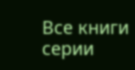Все книги серии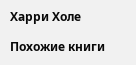Харри Холе

Похожие книги